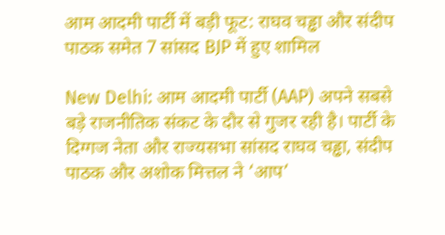आम आदमी पार्टी में बड़ी फूट: राघव चड्ढा और संदीप पाठक समेत 7 सांसद BJP में हुए शामिल

New Delhi: आम आदमी पार्टी (AAP) अपने सबसे बड़े राजनीतिक संकट के दौर से गुजर रही है। पार्टी के दिग्गज नेता और राज्यसभा सांसद राघव चड्ढा, संदीप पाठक और अशोक मित्तल ने ‘आप’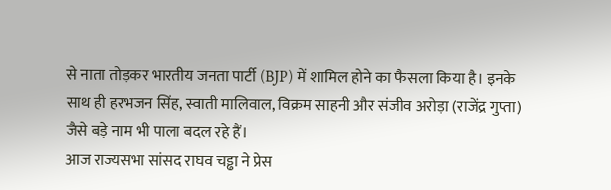से नाता तोड़कर भारतीय जनता पार्टी (BJP) में शामिल होने का फैसला किया है। इनके साथ ही हरभजन सिंह, स्वाती मालिवाल, विक्रम साहनी और संजीव अरोड़ा (राजेंद्र गुप्ता) जैसे बड़े नाम भी पाला बदल रहे हैं।
आज राज्यसभा सांसद राघव चड्ढा ने प्रेस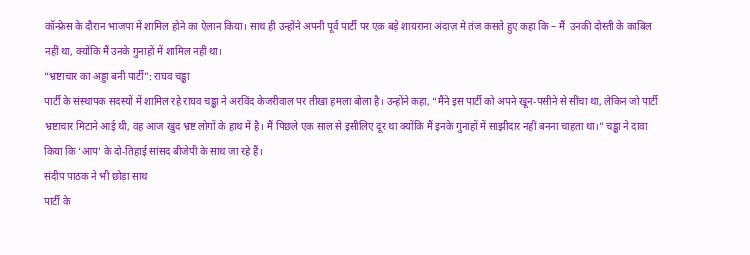कॉन्फ्रेस के दौरान भाजपा में शामिल होने का ऐलान किया। साथ ही उन्होंने अपनी पूर्व पार्टी पर एक बड़े शायराना अंदाज़ मे तंज कसते हुए कहा कि – मैं  उनकी दोस्ती के काबिल नहीं था, क्योंकि मैं उनके गुनाहों में शामिल नहीं था।
“भ्रष्टाचार का अड्डा बनी पार्टी”: राघव चड्ढा
पार्टी के संस्थापक सदस्यों में शामिल रहे राघव चड्ढा ने अरविंद केजरीवाल पर तीखा हमला बोला है। उन्होंने कहा, “मैंने इस पार्टी को अपने खून-पसीने से सींचा था, लेकिन जो पार्टी भ्रष्टाचार मिटाने आई थी, वह आज खुद भ्रष्ट लोगों के हाथ में है। मैं पिछले एक साल से इसीलिए दूर था क्योंकि मैं इनके गुनाहों में साझीदार नहीं बनना चाहता था।” चड्ढा ने दावा किया कि ‘आप’ के दो-तिहाई सांसद बीजेपी के साथ जा रहे हैं।
संदीप पाठक ने भी छोड़ा साथ
पार्टी के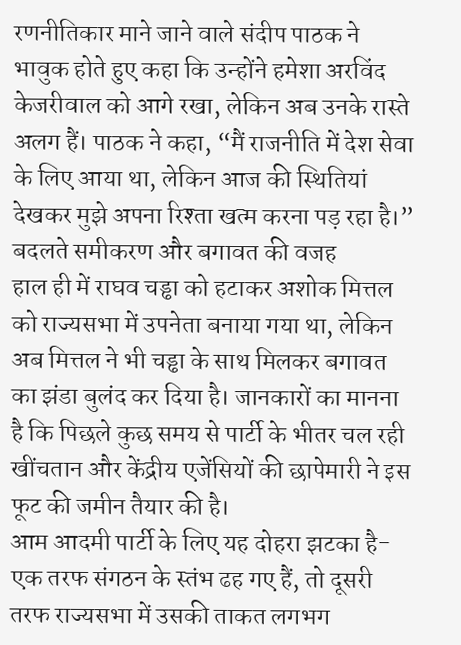रणनीतिकार माने जाने वाले संदीप पाठक ने भावुक होते हुए कहा कि उन्होंने हमेशा अरविंद केजरीवाल को आगे रखा, लेकिन अब उनके रास्ते अलग हैं। पाठक ने कहा, “मैं राजनीति में देश सेवा के लिए आया था, लेकिन आज की स्थितियां देखकर मुझे अपना रिश्ता खत्म करना पड़ रहा है।”
बदलते समीकरण और बगावत की वजह
हाल ही में राघव चड्ढा को हटाकर अशोक मित्तल को राज्यसभा में उपनेता बनाया गया था, लेकिन अब मित्तल ने भी चड्ढा के साथ मिलकर बगावत का झंडा बुलंद कर दिया है। जानकारों का मानना है कि पिछले कुछ समय से पार्टी के भीतर चल रही खींचतान और केंद्रीय एजेंसियों की छापेमारी ने इस फूट की जमीन तैयार की है।
आम आदमी पार्टी के लिए यह दोहरा झटका है- एक तरफ संगठन के स्तंभ ढह गए हैं, तो दूसरी तरफ राज्यसभा में उसकी ताकत लगभग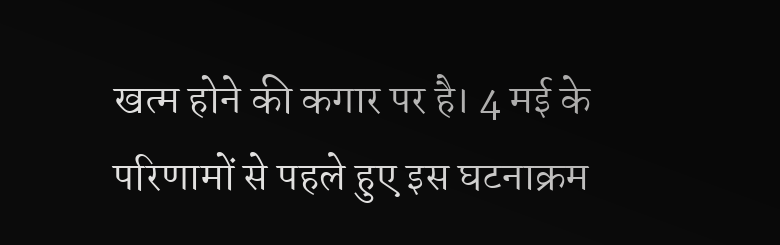खत्म होने की कगार पर है। 4 मई के परिणामों से पहले हुए इस घटनाक्रम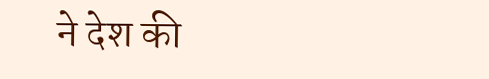ने देश की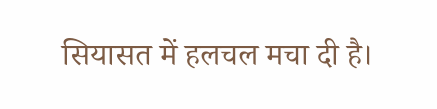सियासत में हलचल मचा दी है।